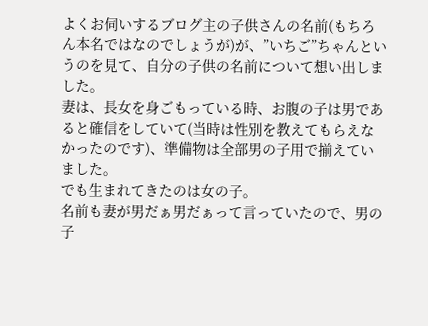よくお伺いするブログ主の子供さんの名前(もちろん本名ではなのでしょうが)が、”いちご”ちゃんというのを見て、自分の子供の名前について想い出しました。
妻は、長女を身ごもっている時、お腹の子は男であると確信をしていて(当時は性別を教えてもらえなかったのです)、準備物は全部男の子用で揃えていました。
でも生まれてきたのは女の子。
名前も妻が男だぁ男だぁって言っていたので、男の子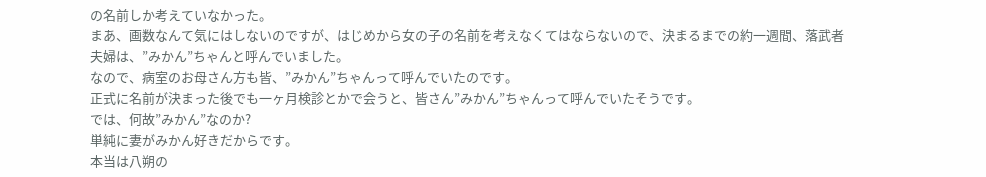の名前しか考えていなかった。
まあ、画数なんて気にはしないのですが、はじめから女の子の名前を考えなくてはならないので、決まるまでの約一週間、落武者夫婦は、”みかん”ちゃんと呼んでいました。
なので、病室のお母さん方も皆、”みかん”ちゃんって呼んでいたのです。
正式に名前が決まった後でも一ヶ月検診とかで会うと、皆さん”みかん”ちゃんって呼んでいたそうです。
では、何故”みかん”なのか?
単純に妻がみかん好きだからです。
本当は八朔の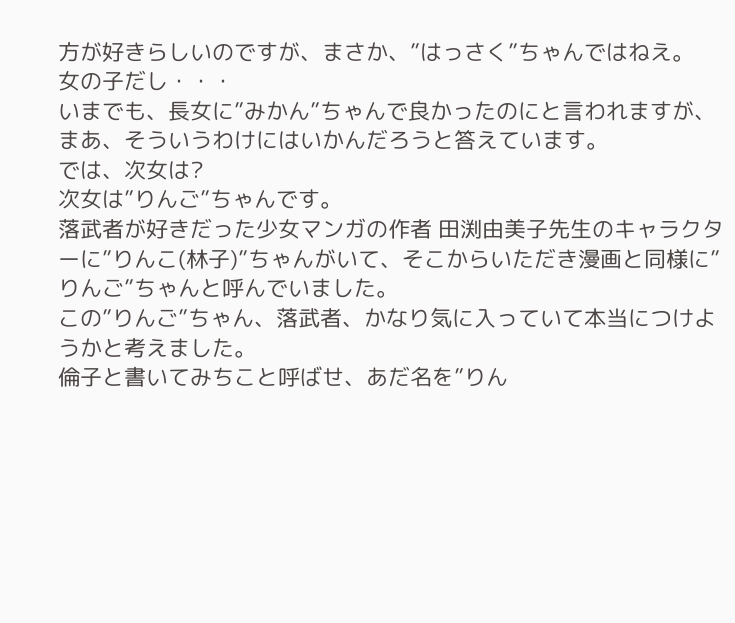方が好きらしいのですが、まさか、”はっさく”ちゃんではねえ。
女の子だし・・・
いまでも、長女に”みかん”ちゃんで良かったのにと言われますが、まあ、そういうわけにはいかんだろうと答えています。
では、次女は?
次女は”りんご”ちゃんです。
落武者が好きだった少女マンガの作者 田渕由美子先生のキャラクターに”りんこ(林子)”ちゃんがいて、そこからいただき漫画と同様に”りんご”ちゃんと呼んでいました。
この”りんご”ちゃん、落武者、かなり気に入っていて本当につけようかと考えました。
倫子と書いてみちこと呼ばせ、あだ名を”りん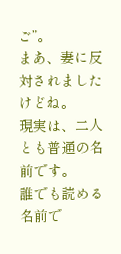ご”。
まあ、妻に反対されましたけどね。
現実は、二人とも普通の名前です。
誰でも読める名前で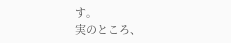す。
実のところ、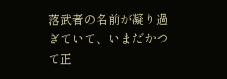落武者の名前が凝り過ぎていて、いまだかつて正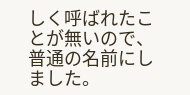しく呼ばれたことが無いので、普通の名前にしました。